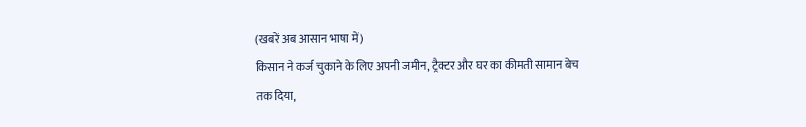(खबरें अब आसान भाषा में)
किसान ने कर्ज चुकाने के लिए अपनी जमीन, ट्रैक्टर और घर का कीमती सामान बेच तक दिया,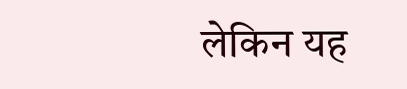लेकिन यह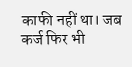काफी नहीं था। जब कर्ज फिर भी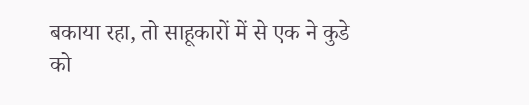बकाया रहा, तो साहूकारों में से एक ने कुडे को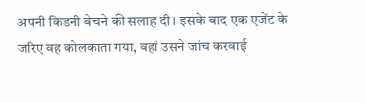अपनी किडनी बेचने की सलाह दी। इसके बाद एक एजेंट के जरिए वह कोलकाता गया, वहां उसने जांच करवाई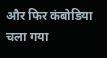और फिर कंबोडिया चला गया